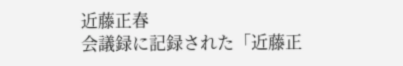近藤正春
会議録に記録された「近藤正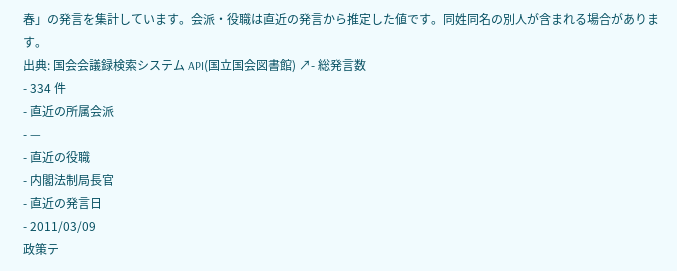春」の発言を集計しています。会派・役職は直近の発言から推定した値です。同姓同名の別人が含まれる場合があります。
出典: 国会会議録検索システム API(国立国会図書館) ↗- 総発言数
- 334 件
- 直近の所属会派
- —
- 直近の役職
- 内閣法制局長官
- 直近の発言日
- 2011/03/09
政策テ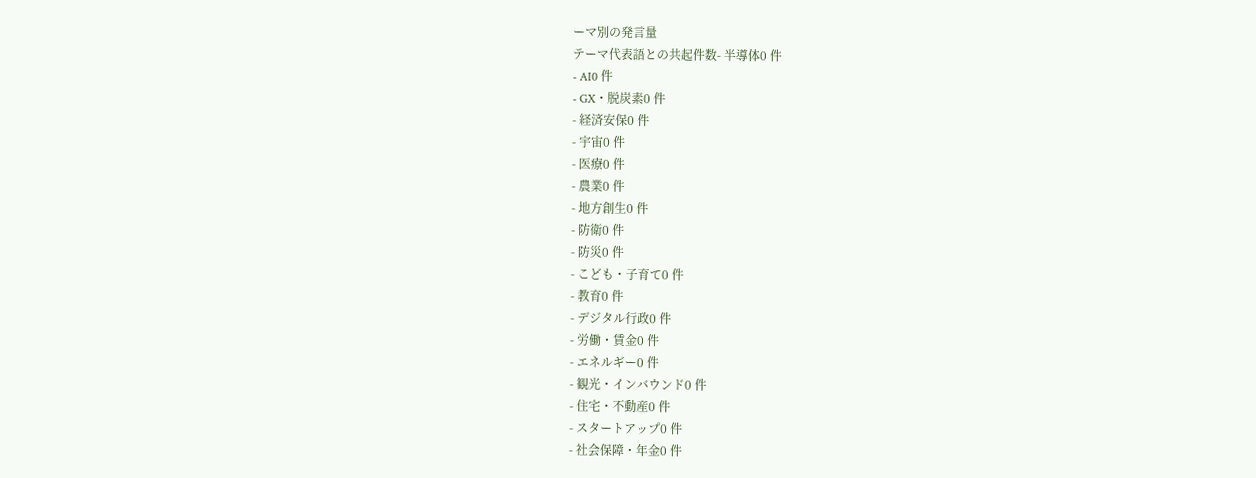ーマ別の発言量
テーマ代表語との共起件数- 半導体0 件
- AI0 件
- GX・脱炭素0 件
- 経済安保0 件
- 宇宙0 件
- 医療0 件
- 農業0 件
- 地方創生0 件
- 防衛0 件
- 防災0 件
- こども・子育て0 件
- 教育0 件
- デジタル行政0 件
- 労働・賃金0 件
- エネルギー0 件
- 観光・インバウンド0 件
- 住宅・不動産0 件
- スタートアップ0 件
- 社会保障・年金0 件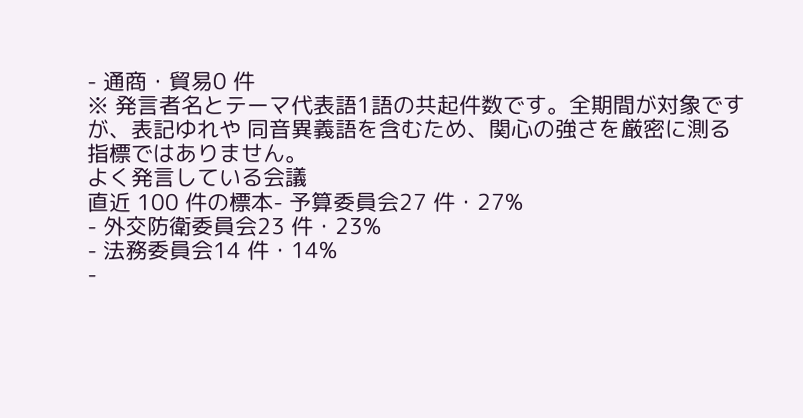- 通商・貿易0 件
※ 発言者名とテーマ代表語1語の共起件数です。全期間が対象ですが、表記ゆれや 同音異義語を含むため、関心の強さを厳密に測る指標ではありません。
よく発言している会議
直近 100 件の標本- 予算委員会27 件・27%
- 外交防衛委員会23 件・23%
- 法務委員会14 件・14%
-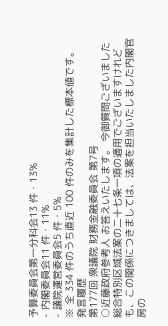予算委員会第一分科会13 件・13%
- 内閣委員会11 件・11%
- 議院運営委員会5 件・5%
※ 全 334 件のうち直近 100 件のみを集計した標本値です。
発言履歴
第177回 衆議院 財務金融委員会 第7号
○近藤政府参考人 お答えいたします。 今御質問ございました総合特別区域法案の二十七条一項の適用でございますけれども、この関係につきましては、法案を担当いたしました内閣官房の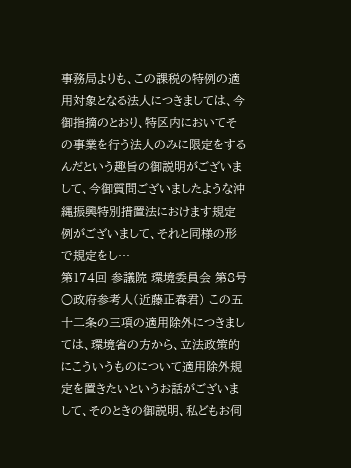事務局よりも、この課税の特例の適用対象となる法人につきましては、今御指摘のとおり、特区内においてその事業を行う法人のみに限定をするんだという趣旨の御説明がございまして、今御質問ございましたような沖縄振興特別措置法におけます規定例がございまして、それと同様の形で規定をし…
第174回 参議院 環境委員会 第8号
○政府参考人(近藤正春君) この五十二条の三項の適用除外につきましては、環境省の方から、立法政策的にこういうものについて適用除外規定を置きたいというお話がございまして、そのときの御説明、私どもお伺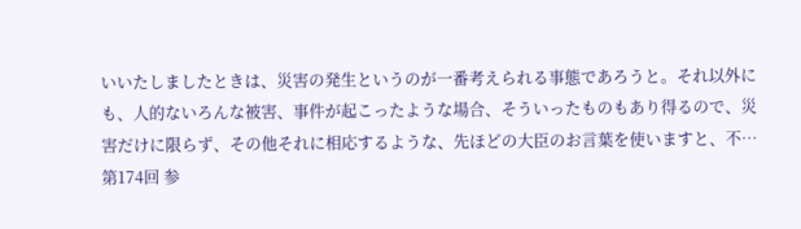いいたしましたときは、災害の発生というのが一番考えられる事態であろうと。それ以外にも、人的ないろんな被害、事件が起こったような場合、そういったものもあり得るので、災害だけに限らず、その他それに相応するような、先ほどの大臣のお言葉を使いますと、不…
第174回 参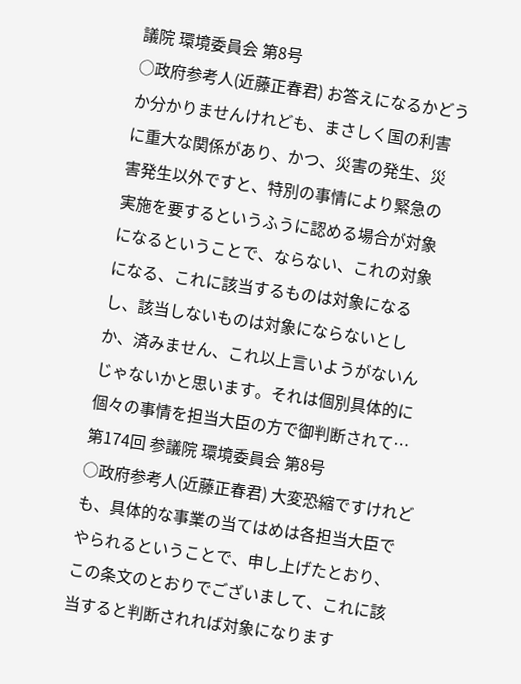議院 環境委員会 第8号
○政府参考人(近藤正春君) お答えになるかどうか分かりませんけれども、まさしく国の利害に重大な関係があり、かつ、災害の発生、災害発生以外ですと、特別の事情により緊急の実施を要するというふうに認める場合が対象になるということで、ならない、これの対象になる、これに該当するものは対象になるし、該当しないものは対象にならないとしか、済みません、これ以上言いようがないんじゃないかと思います。それは個別具体的に個々の事情を担当大臣の方で御判断されて…
第174回 参議院 環境委員会 第8号
○政府参考人(近藤正春君) 大変恐縮ですけれども、具体的な事業の当てはめは各担当大臣でやられるということで、申し上げたとおり、この条文のとおりでございまして、これに該当すると判断されれば対象になります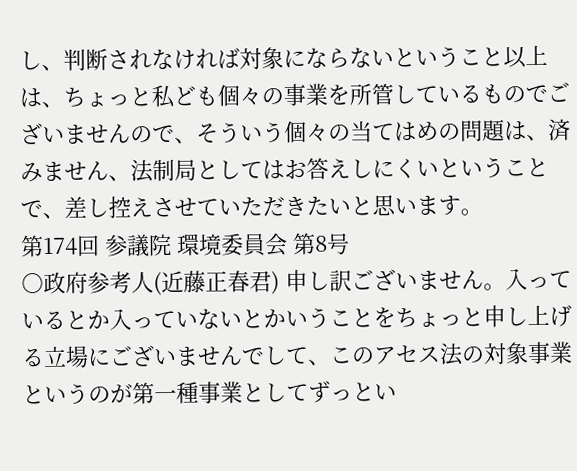し、判断されなければ対象にならないということ以上は、ちょっと私ども個々の事業を所管しているものでございませんので、そういう個々の当てはめの問題は、済みません、法制局としてはお答えしにくいということで、差し控えさせていただきたいと思います。
第174回 参議院 環境委員会 第8号
○政府参考人(近藤正春君) 申し訳ございません。入っているとか入っていないとかいうことをちょっと申し上げる立場にございませんでして、このアセス法の対象事業というのが第一種事業としてずっとい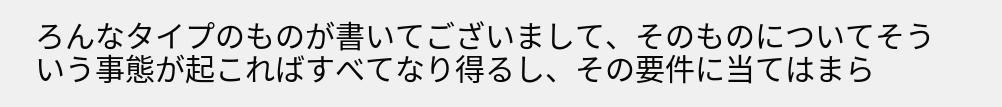ろんなタイプのものが書いてございまして、そのものについてそういう事態が起こればすべてなり得るし、その要件に当てはまら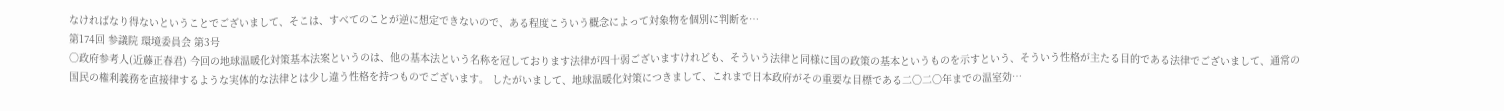なければなり得ないということでございまして、そこは、すべてのことが逆に想定できないので、ある程度こういう概念によって対象物を個別に判断を…
第174回 参議院 環境委員会 第3号
○政府参考人(近藤正春君) 今回の地球温暖化対策基本法案というのは、他の基本法という名称を冠しております法律が四十弱ございますけれども、そういう法律と同様に国の政策の基本というものを示すという、そういう性格が主たる目的である法律でございまして、通常の国民の権利義務を直接律するような実体的な法律とは少し違う性格を持つものでございます。 したがいまして、地球温暖化対策につきまして、これまで日本政府がその重要な目標である二〇二〇年までの温室効…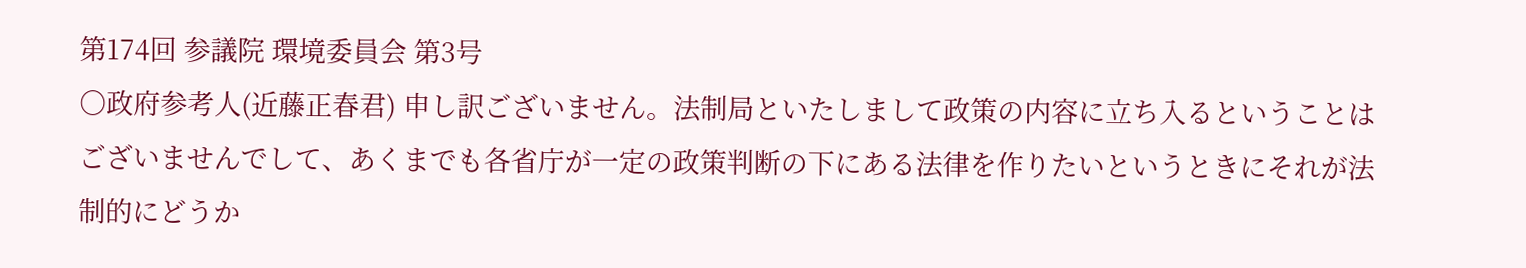第174回 参議院 環境委員会 第3号
○政府参考人(近藤正春君) 申し訳ございません。法制局といたしまして政策の内容に立ち入るということはございませんでして、あくまでも各省庁が一定の政策判断の下にある法律を作りたいというときにそれが法制的にどうか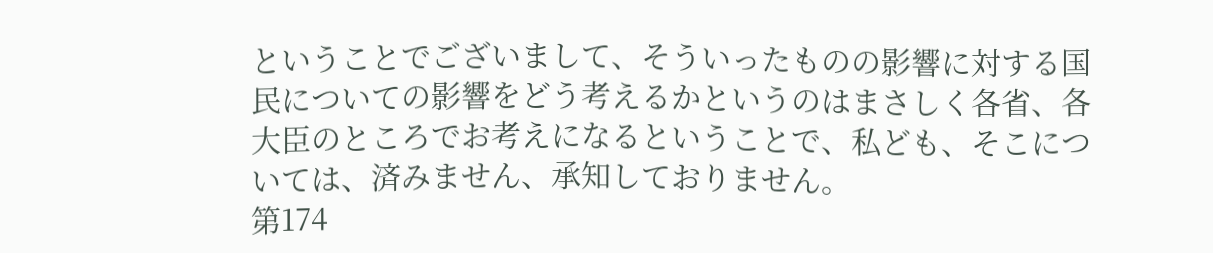ということでございまして、そういったものの影響に対する国民についての影響をどう考えるかというのはまさしく各省、各大臣のところでお考えになるということで、私ども、そこについては、済みません、承知しておりません。
第174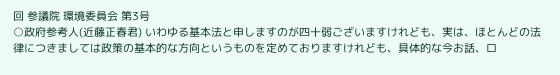回 参議院 環境委員会 第3号
○政府参考人(近藤正春君) いわゆる基本法と申しますのが四十弱ございますけれども、実は、ほとんどの法律につきましては政策の基本的な方向というものを定めておりますけれども、具体的な今お話、ロ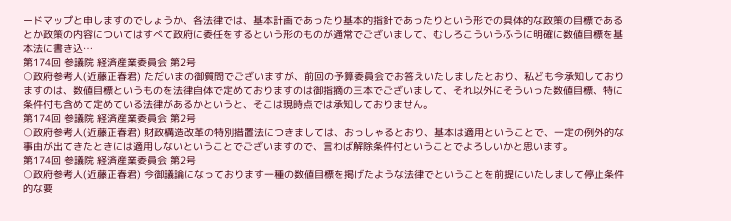ードマップと申しますのでしょうか、各法律では、基本計画であったり基本的指針であったりという形での具体的な政策の目標であるとか政策の内容についてはすべて政府に委任をするという形のものが通常でございまして、むしろこういうふうに明確に数値目標を基本法に書き込…
第174回 参議院 経済産業委員会 第2号
○政府参考人(近藤正春君) ただいまの御質問でございますが、前回の予算委員会でお答えいたしましたとおり、私ども今承知しておりますのは、数値目標というものを法律自体で定めておりますのは御指摘の三本でございまして、それ以外にそういった数値目標、特に条件付も含めて定めている法律があるかというと、そこは現時点では承知しておりません。
第174回 参議院 経済産業委員会 第2号
○政府参考人(近藤正春君) 財政構造改革の特別措置法につきましては、おっしゃるとおり、基本は適用ということで、一定の例外的な事由が出てきたときには適用しないということでございますので、言わば解除条件付ということでよろしいかと思います。
第174回 参議院 経済産業委員会 第2号
○政府参考人(近藤正春君) 今御議論になっております一種の数値目標を掲げたような法律でということを前提にいたしまして停止条件的な要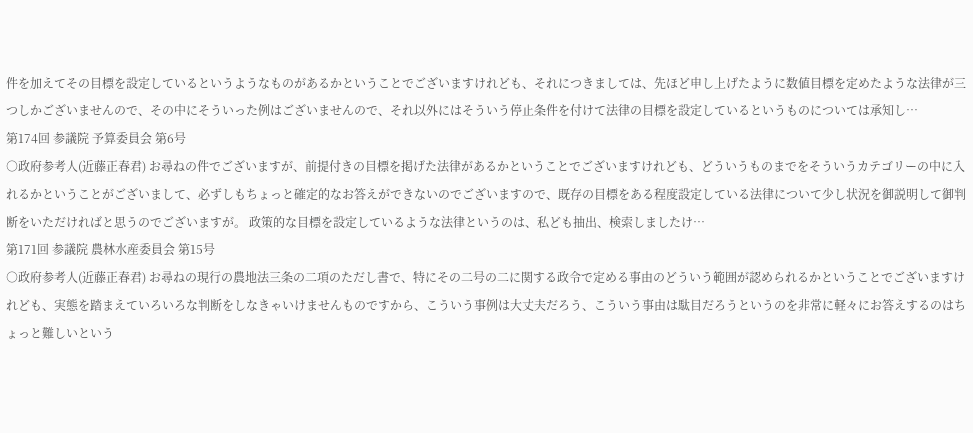件を加えてその目標を設定しているというようなものがあるかということでございますけれども、それにつきましては、先ほど申し上げたように数値目標を定めたような法律が三つしかございませんので、その中にそういった例はございませんので、それ以外にはそういう停止条件を付けて法律の目標を設定しているというものについては承知し…
第174回 参議院 予算委員会 第6号
○政府参考人(近藤正春君) お尋ねの件でございますが、前提付きの目標を掲げた法律があるかということでございますけれども、どういうものまでをそういうカテゴリーの中に入れるかということがございまして、必ずしもちょっと確定的なお答えができないのでございますので、既存の目標をある程度設定している法律について少し状況を御説明して御判断をいただければと思うのでございますが。 政策的な目標を設定しているような法律というのは、私ども抽出、検索しましたけ…
第171回 参議院 農林水産委員会 第15号
○政府参考人(近藤正春君) お尋ねの現行の農地法三条の二項のただし書で、特にその二号の二に関する政令で定める事由のどういう範囲が認められるかということでございますけれども、実態を踏まえていろいろな判断をしなきゃいけませんものですから、こういう事例は大丈夫だろう、こういう事由は駄目だろうというのを非常に軽々にお答えするのはちょっと難しいという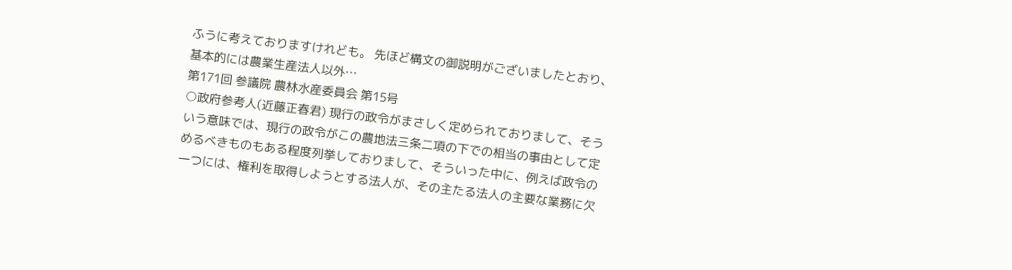ふうに考えておりますけれども。 先ほど構文の御説明がございましたとおり、基本的には農業生産法人以外…
第171回 参議院 農林水産委員会 第15号
○政府参考人(近藤正春君) 現行の政令がまさしく定められておりまして、そういう意味では、現行の政令がこの農地法三条二項の下での相当の事由として定めるべきものもある程度列挙しておりまして、そういった中に、例えば政令の一つには、権利を取得しようとする法人が、その主たる法人の主要な業務に欠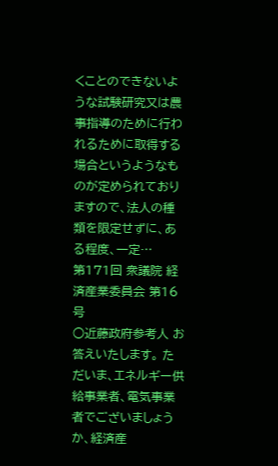くことのできないような試験研究又は農事指導のために行われるために取得する場合というようなものが定められておりますので、法人の種類を限定せずに、ある程度、一定…
第171回 衆議院 経済産業委員会 第16号
○近藤政府参考人 お答えいたします。 ただいま、エネルギー供給事業者、電気事業者でございましょうか、経済産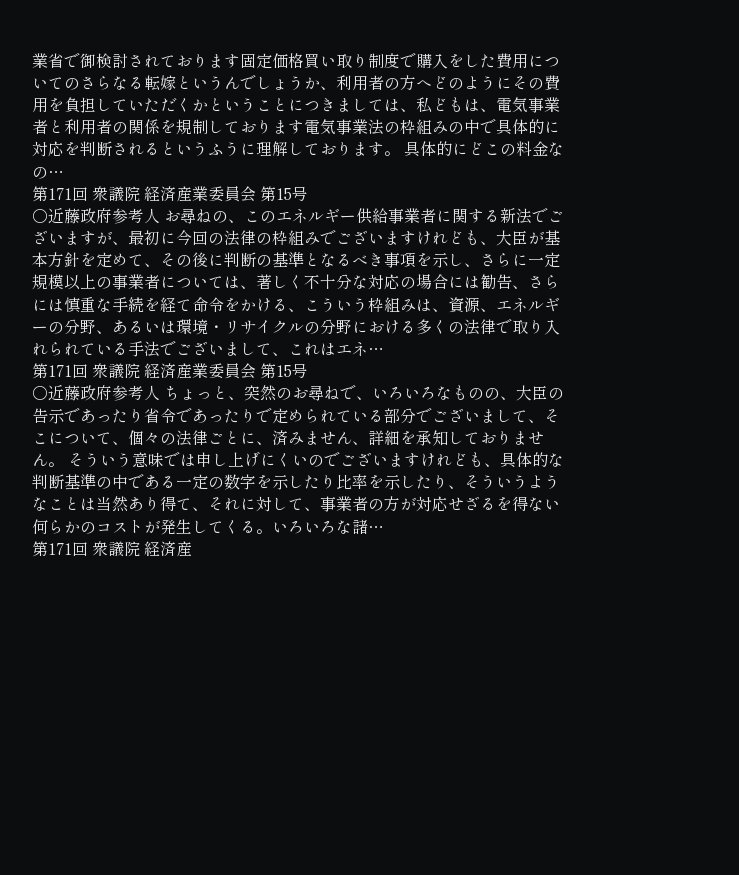業省で御検討されております固定価格買い取り制度で購入をした費用についてのさらなる転嫁というんでしょうか、利用者の方へどのようにその費用を負担していただくかということにつきましては、私どもは、電気事業者と利用者の関係を規制しております電気事業法の枠組みの中で具体的に対応を判断されるというふうに理解しております。 具体的にどこの料金なの…
第171回 衆議院 経済産業委員会 第15号
○近藤政府参考人 お尋ねの、このエネルギー供給事業者に関する新法でございますが、最初に今回の法律の枠組みでございますけれども、大臣が基本方針を定めて、その後に判断の基準となるべき事項を示し、さらに一定規模以上の事業者については、著しく不十分な対応の場合には勧告、さらには慎重な手続を経て命令をかける、こういう枠組みは、資源、エネルギーの分野、あるいは環境・リサイクルの分野における多くの法律で取り入れられている手法でございまして、これはエネ…
第171回 衆議院 経済産業委員会 第15号
○近藤政府参考人 ちょっと、突然のお尋ねで、いろいろなものの、大臣の告示であったり省令であったりで定められている部分でございまして、そこについて、個々の法律ごとに、済みません、詳細を承知しておりません。 そういう意味では申し上げにくいのでございますけれども、具体的な判断基準の中である一定の数字を示したり比率を示したり、そういうようなことは当然あり得て、それに対して、事業者の方が対応せざるを得ない何らかのコストが発生してくる。いろいろな諸…
第171回 衆議院 経済産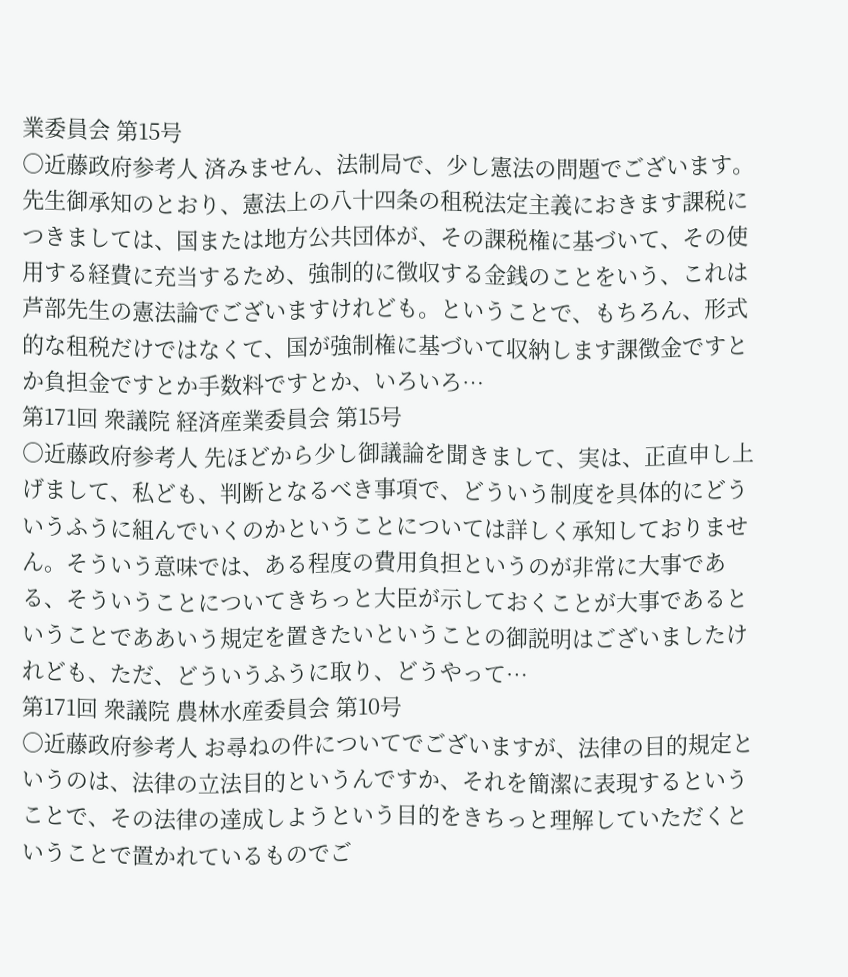業委員会 第15号
○近藤政府参考人 済みません、法制局で、少し憲法の問題でございます。 先生御承知のとおり、憲法上の八十四条の租税法定主義におきます課税につきましては、国または地方公共団体が、その課税権に基づいて、その使用する経費に充当するため、強制的に徴収する金銭のことをいう、これは芦部先生の憲法論でございますけれども。ということで、もちろん、形式的な租税だけではなくて、国が強制権に基づいて収納します課徴金ですとか負担金ですとか手数料ですとか、いろいろ…
第171回 衆議院 経済産業委員会 第15号
○近藤政府参考人 先ほどから少し御議論を聞きまして、実は、正直申し上げまして、私ども、判断となるべき事項で、どういう制度を具体的にどういうふうに組んでいくのかということについては詳しく承知しておりません。そういう意味では、ある程度の費用負担というのが非常に大事である、そういうことについてきちっと大臣が示しておくことが大事であるということでああいう規定を置きたいということの御説明はございましたけれども、ただ、どういうふうに取り、どうやって…
第171回 衆議院 農林水産委員会 第10号
○近藤政府参考人 お尋ねの件についてでございますが、法律の目的規定というのは、法律の立法目的というんですか、それを簡潔に表現するということで、その法律の達成しようという目的をきちっと理解していただくということで置かれているものでご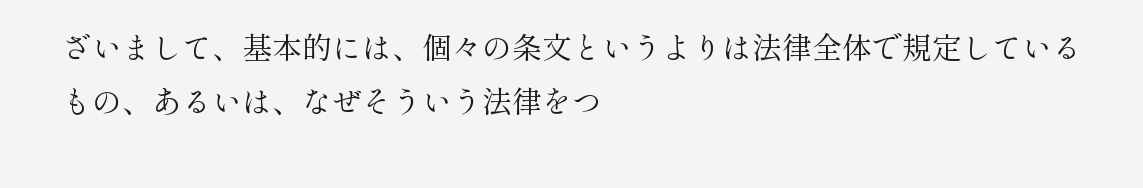ざいまして、基本的には、個々の条文というよりは法律全体で規定しているもの、あるいは、なぜそういう法律をつ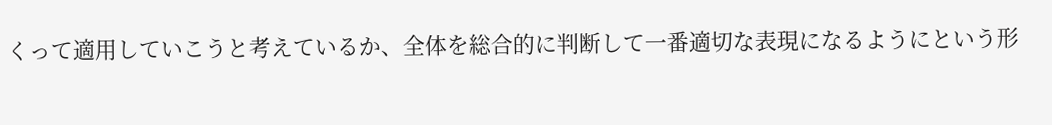くって適用していこうと考えているか、全体を総合的に判断して一番適切な表現になるようにという形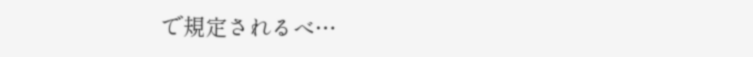で規定されるべ…